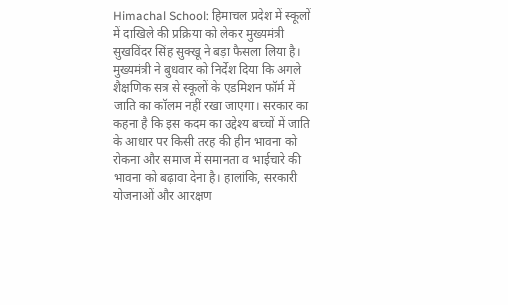Himachal School: हिमाचल प्रदेश में स्कूलों में दाखिले की प्रक्रिया को लेकर मुख्यमंत्री सुखविंदर सिंह सुक्खू ने बड़ा फैसला लिया है। मुख्यमंत्री ने बुधवार को निर्देश दिया कि अगले शैक्षणिक सत्र से स्कूलों के एडमिशन फॉर्म में जाति का कॉलम नहीं रखा जाएगा। सरकार का कहना है कि इस कदम का उद्देश्य बच्चों में जाति के आधार पर किसी तरह की हीन भावना को रोकना और समाज में समानता व भाईचारे की भावना को बढ़ावा देना है। हालांकि, सरकारी योजनाओं और आरक्षण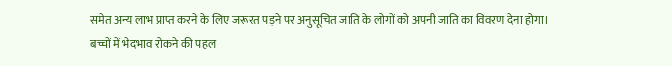समेत अन्य लाभ प्राप्त करने के लिए जरूरत पड़ने पर अनुसूचित जाति के लोगों को अपनी जाति का विवरण देना होगा।
बच्चों में भेदभाव रोकने की पहल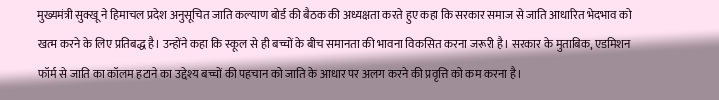मुख्यमंत्री सुक्खू ने हिमाचल प्रदेश अनुसूचित जाति कल्याण बोर्ड की बैठक की अध्यक्षता करते हुए कहा कि सरकार समाज से जाति आधारित भेदभाव को खत्म करने के लिए प्रतिबद्ध है। उन्होंने कहा कि स्कूल से ही बच्चों के बीच समानता की भावना विकसित करना जरूरी है। सरकार के मुताबिक, एडमिशन फॉर्म से जाति का कॉलम हटाने का उद्देश्य बच्चों की पहचान को जाति के आधार पर अलग करने की प्रवृत्ति को कम करना है।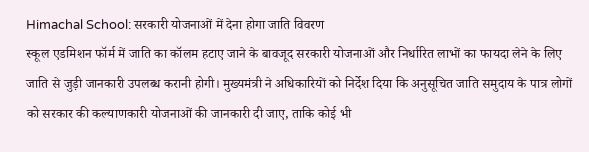Himachal School: सरकारी योजनाओं में देना होगा जाति विवरण
स्कूल एडमिशन फॉर्म में जाति का कॉलम हटाए जाने के बावजूद सरकारी योजनाओं और निर्धारित लाभों का फायदा लेने के लिए जाति से जुड़ी जानकारी उपलब्ध करानी होगी। मुख्यमंत्री ने अधिकारियों को निर्देश दिया कि अनुसूचित जाति समुदाय के पात्र लोगों को सरकार की कल्याणकारी योजनाओं की जानकारी दी जाए, ताकि कोई भी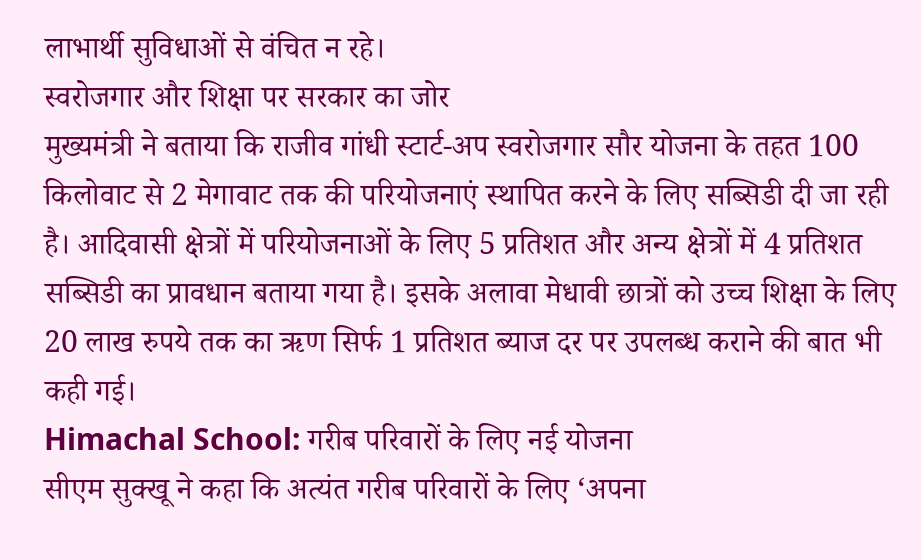लाभार्थी सुविधाओं से वंचित न रहे।
स्वरोजगार और शिक्षा पर सरकार का जोर
मुख्यमंत्री ने बताया कि राजीव गांधी स्टार्ट-अप स्वरोजगार सौर योजना के तहत 100 किलोवाट से 2 मेगावाट तक की परियोजनाएं स्थापित करने के लिए सब्सिडी दी जा रही है। आदिवासी क्षेत्रों में परियोजनाओं के लिए 5 प्रतिशत और अन्य क्षेत्रों में 4 प्रतिशत सब्सिडी का प्रावधान बताया गया है। इसके अलावा मेधावी छात्रों को उच्च शिक्षा के लिए 20 लाख रुपये तक का ऋण सिर्फ 1 प्रतिशत ब्याज दर पर उपलब्ध कराने की बात भी कही गई।
Himachal School: गरीब परिवारों के लिए नई योजना
सीएम सुक्खू ने कहा कि अत्यंत गरीब परिवारों के लिए ‘अपना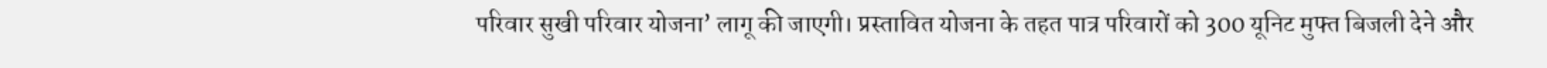परिवार सुखी परिवार योजना’ लागू की जाएगी। प्रस्तावित योजना के तहत पात्र परिवारों को 300 यूनिट मुफ्त बिजली देने और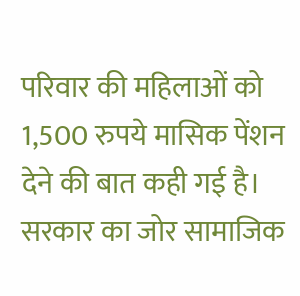परिवार की महिलाओं को 1,500 रुपये मासिक पेंशन देने की बात कही गई है। सरकार का जोर सामाजिक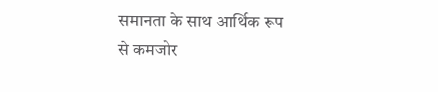समानता के साथ आर्थिक रूप से कमजोर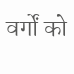वर्गों को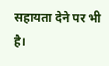सहायता देने पर भी है।